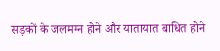सड़कों के जलमग्न होने और यातायात बाधित होने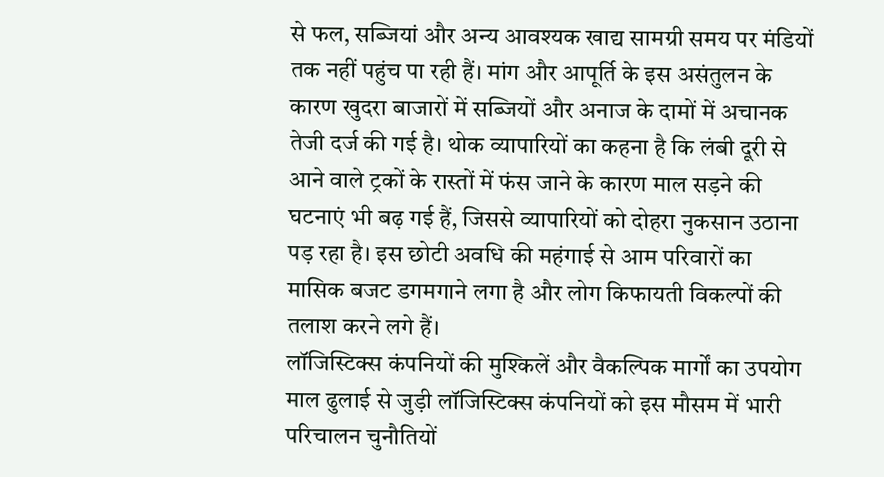से फल, सब्जियां और अन्य आवश्यक खाद्य सामग्री समय पर मंडियों तक नहीं पहुंच पा रही हैं। मांग और आपूर्ति के इस असंतुलन के कारण खुदरा बाजारों में सब्जियों और अनाज के दामों में अचानक तेजी दर्ज की गई है। थोक व्यापारियों का कहना है कि लंबी दूरी से आने वाले ट्रकों के रास्तों में फंस जाने के कारण माल सड़ने की घटनाएं भी बढ़ गई हैं, जिससे व्यापारियों को दोहरा नुकसान उठाना पड़ रहा है। इस छोटी अवधि की महंगाई से आम परिवारों का मासिक बजट डगमगाने लगा है और लोग किफायती विकल्पों की तलाश करने लगे हैं।
लॉजिस्टिक्स कंपनियों की मुश्किलें और वैकल्पिक मार्गों का उपयोग माल ढुलाई से जुड़ी लॉजिस्टिक्स कंपनियों को इस मौसम में भारी परिचालन चुनौतियों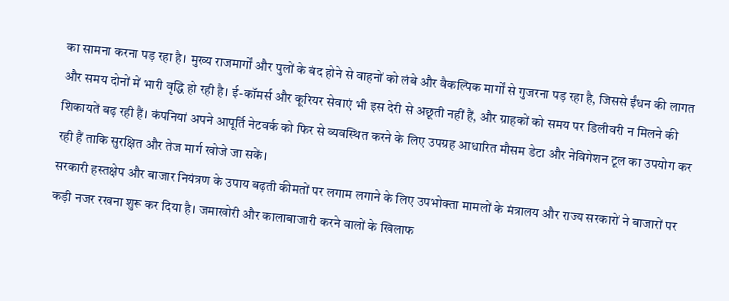का सामना करना पड़ रहा है। मुख्य राजमार्गों और पुलों के बंद होने से वाहनों को लंबे और वैकल्पिक मार्गों से गुजरना पड़ रहा है, जिससे ईंधन की लागत और समय दोनों में भारी वृद्धि हो रही है। ई-कॉमर्स और कूरियर सेवाएं भी इस देरी से अछूती नहीं हैं, और ग्राहकों को समय पर डिलीवरी न मिलने की शिकायतें बढ़ रही हैं। कंपनियां अपने आपूर्ति नेटवर्क को फिर से व्यवस्थित करने के लिए उपग्रह आधारित मौसम डेटा और नेविगेशन टूल का उपयोग कर रही हैं ताकि सुरक्षित और तेज मार्ग खोजे जा सकें।
सरकारी हस्तक्षेप और बाजार नियंत्रण के उपाय बढ़ती कीमतों पर लगाम लगाने के लिए उपभोक्ता मामलों के मंत्रालय और राज्य सरकारों ने बाजारों पर कड़ी नजर रखना शुरू कर दिया है। जमाखोरी और कालाबाजारी करने वालों के खिलाफ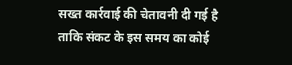सख्त कार्रवाई की चेतावनी दी गई है ताकि संकट के इस समय का कोई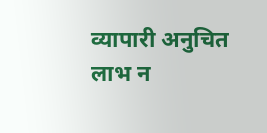व्यापारी अनुचित लाभ न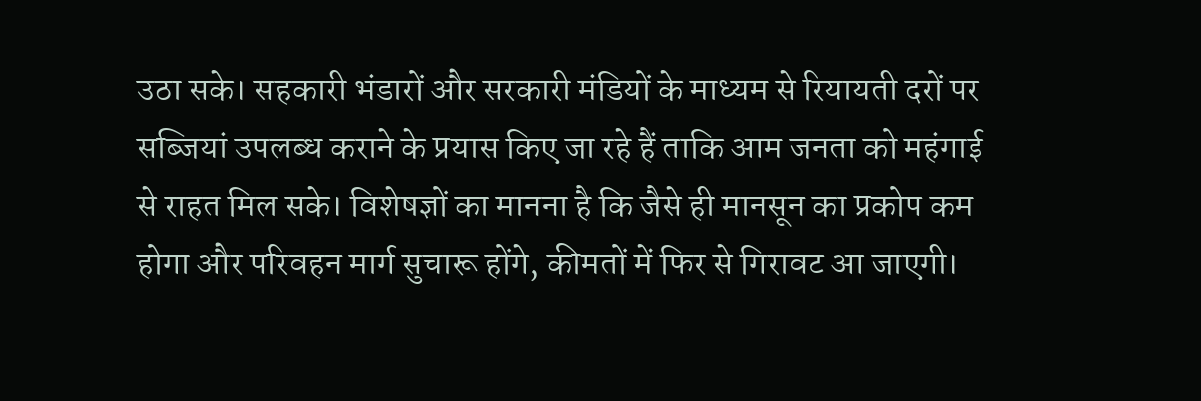उठा सके। सहकारी भंडारों और सरकारी मंडियों के माध्यम से रियायती दरों पर सब्जियां उपलब्ध कराने के प्रयास किए जा रहे हैं ताकि आम जनता को महंगाई से राहत मिल सके। विशेषज्ञों का मानना है कि जैसे ही मानसून का प्रकोप कम होगा और परिवहन मार्ग सुचारू होंगे, कीमतों में फिर से गिरावट आ जाएगी।